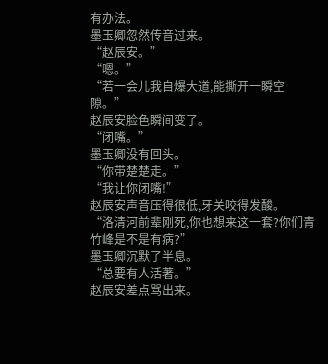有办法。
墨玉卿忽然传音过来。
“赵辰安。”
“嗯。”
“若一会儿我自爆大道,能撕开一瞬空隙。”
赵辰安脸色瞬间变了。
“闭嘴。”
墨玉卿没有回头。
“你带楚楚走。”
“我让你闭嘴!”
赵辰安声音压得很低,牙关咬得发酸。
“洛清河前辈刚死,你也想来这一套?你们青竹峰是不是有病?”
墨玉卿沉默了半息。
“总要有人活著。”
赵辰安差点骂出来。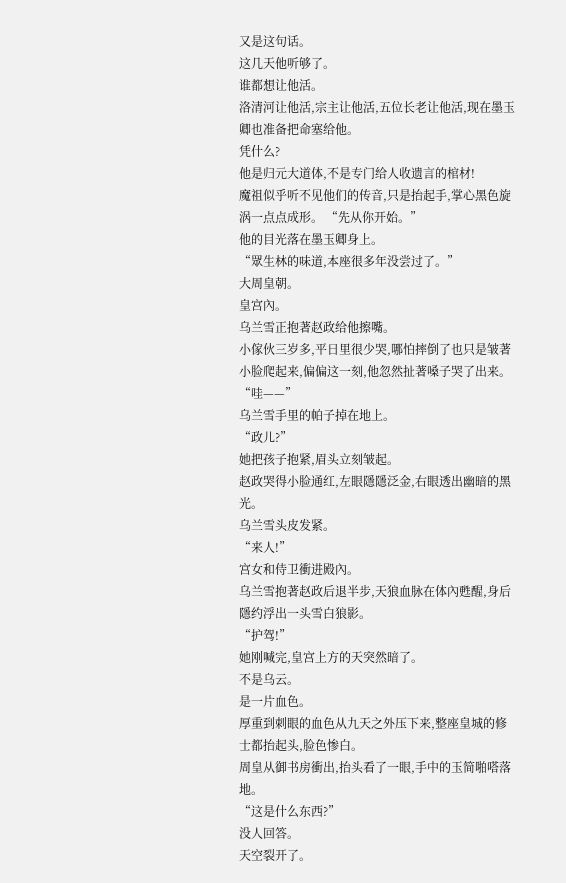又是这句话。
这几天他听够了。
谁都想让他活。
洛清河让他活,宗主让他活,五位长老让他活,现在墨玉卿也准备把命塞给他。
凭什么?
他是归元大道体,不是专门给人收遗言的棺材!
魔祖似乎听不见他们的传音,只是抬起手,掌心黑色旋涡一点点成形。 “先从你开始。”
他的目光落在墨玉卿身上。
“眾生林的味道,本座很多年没尝过了。”
大周皇朝。
皇宫內。
乌兰雪正抱著赵政给他擦嘴。
小傢伙三岁多,平日里很少哭,哪怕摔倒了也只是皱著小脸爬起来,偏偏这一刻,他忽然扯著嗓子哭了出来。
“哇——”
乌兰雪手里的帕子掉在地上。
“政儿?”
她把孩子抱紧,眉头立刻皱起。
赵政哭得小脸通红,左眼隱隱泛金,右眼透出幽暗的黑光。
乌兰雪头皮发紧。
“来人!”
宫女和侍卫衝进殿內。
乌兰雪抱著赵政后退半步,天狼血脉在体內甦醒,身后隱约浮出一头雪白狼影。
“护驾!”
她刚喊完,皇宫上方的天突然暗了。
不是乌云。
是一片血色。
厚重到刺眼的血色从九天之外压下来,整座皇城的修士都抬起头,脸色惨白。
周皇从御书房衝出,抬头看了一眼,手中的玉简啪嗒落地。
“这是什么东西?”
没人回答。
天空裂开了。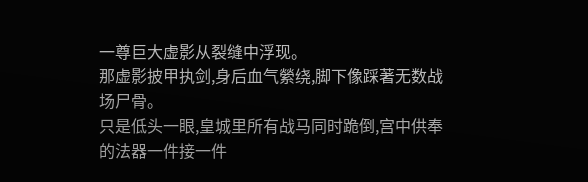一尊巨大虚影从裂缝中浮现。
那虚影披甲执剑,身后血气縈绕,脚下像踩著无数战场尸骨。
只是低头一眼,皇城里所有战马同时跪倒,宫中供奉的法器一件接一件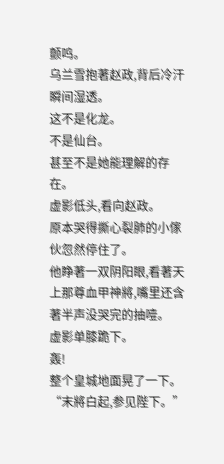颤鸣。
乌兰雪抱著赵政,背后冷汗瞬间湿透。
这不是化龙。
不是仙台。
甚至不是她能理解的存在。
虚影低头,看向赵政。
原本哭得撕心裂肺的小傢伙忽然停住了。
他睁著一双阴阳眼,看著天上那尊血甲神將,嘴里还含著半声没哭完的抽噎。
虚影单膝跪下。
轰!
整个皇城地面晃了一下。
“末將白起,参见陛下。”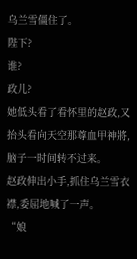乌兰雪僵住了。
陛下?
谁?
政儿?
她低头看了看怀里的赵政,又抬头看向天空那尊血甲神將,脑子一时间转不过来。
赵政伸出小手,抓住乌兰雪衣襟,委屈地喊了一声。
“娘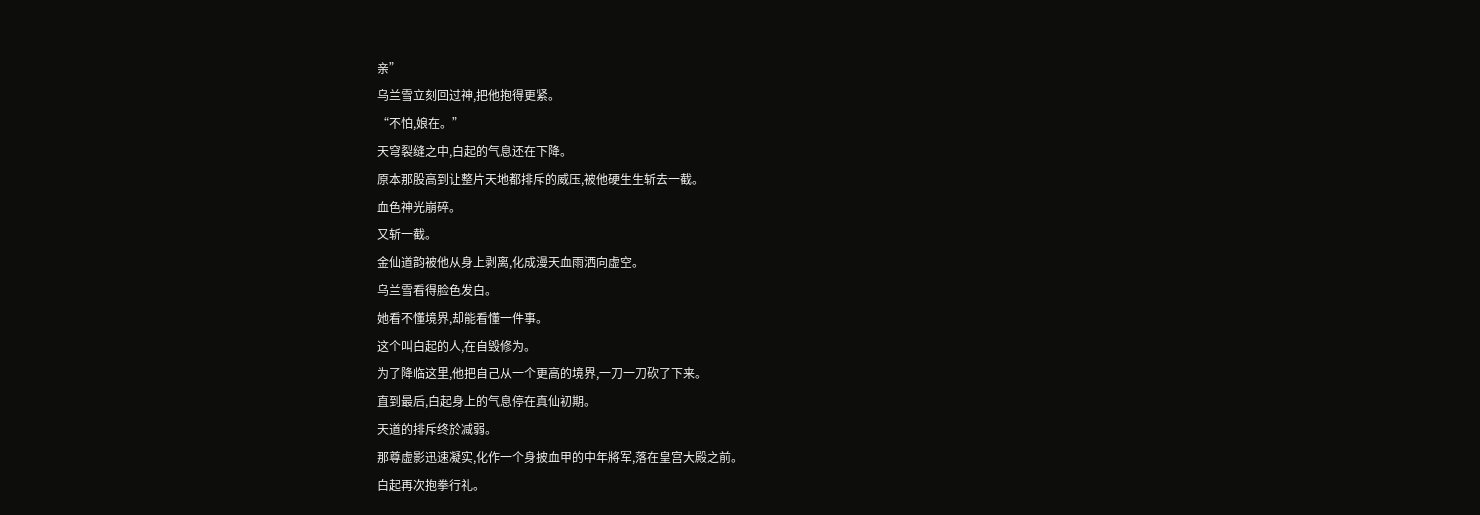亲”
乌兰雪立刻回过神,把他抱得更紧。
“不怕,娘在。”
天穹裂缝之中,白起的气息还在下降。
原本那股高到让整片天地都排斥的威压,被他硬生生斩去一截。
血色神光崩碎。
又斩一截。
金仙道韵被他从身上剥离,化成漫天血雨洒向虚空。
乌兰雪看得脸色发白。
她看不懂境界,却能看懂一件事。
这个叫白起的人,在自毁修为。
为了降临这里,他把自己从一个更高的境界,一刀一刀砍了下来。
直到最后,白起身上的气息停在真仙初期。
天道的排斥终於减弱。
那尊虚影迅速凝实,化作一个身披血甲的中年將军,落在皇宫大殿之前。
白起再次抱拳行礼。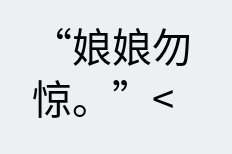“娘娘勿惊。”<